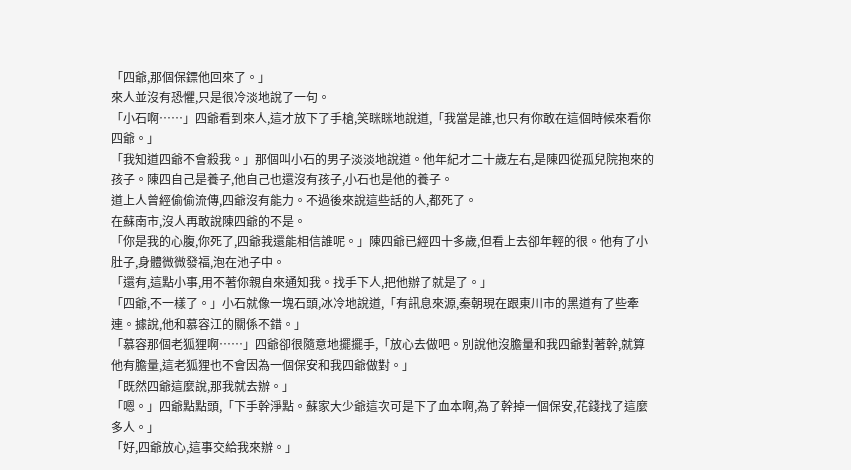「四爺,那個保鏢他回來了。」
來人並沒有恐懼,只是很冷淡地說了一句。
「小石啊……」四爺看到來人,這才放下了手槍,笑眯眯地說道,「我當是誰,也只有你敢在這個時候來看你四爺。」
「我知道四爺不會殺我。」那個叫小石的男子淡淡地說道。他年紀才二十歲左右,是陳四從孤兒院抱來的孩子。陳四自己是養子,他自己也還沒有孩子,小石也是他的養子。
道上人曾經偷偷流傳,四爺沒有能力。不過後來說這些話的人,都死了。
在蘇南市,沒人再敢說陳四爺的不是。
「你是我的心腹,你死了,四爺我還能相信誰呢。」陳四爺已經四十多歲,但看上去卻年輕的很。他有了小肚子,身體微微發福,泡在池子中。
「還有,這點小事,用不著你親自來通知我。找手下人,把他辦了就是了。」
「四爺,不一樣了。」小石就像一塊石頭,冰冷地說道,「有訊息來源,秦朝現在跟東川市的黑道有了些牽連。據說,他和慕容江的關係不錯。」
「慕容那個老狐狸啊……」四爺卻很隨意地擺擺手,「放心去做吧。別說他沒膽量和我四爺對著幹,就算他有膽量,這老狐狸也不會因為一個保安和我四爺做對。」
「既然四爺這麼說,那我就去辦。」
「嗯。」四爺點點頭,「下手幹淨點。蘇家大少爺這次可是下了血本啊,為了幹掉一個保安,花錢找了這麼多人。」
「好,四爺放心,這事交給我來辦。」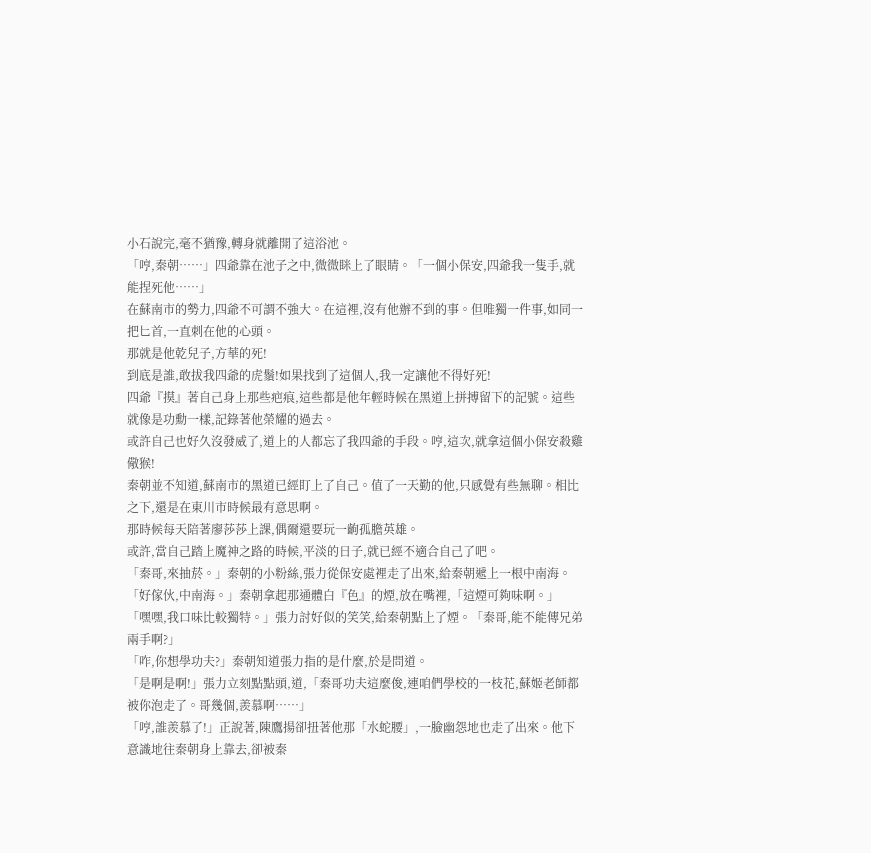小石說完,毫不猶豫,轉身就離開了這浴池。
「哼,秦朝……」四爺靠在池子之中,微微眯上了眼睛。「一個小保安,四爺我一隻手,就能捏死他……」
在蘇南市的勢力,四爺不可謂不強大。在這裡,沒有他辦不到的事。但唯獨一件事,如同一把匕首,一直刺在他的心頭。
那就是他乾兒子,方華的死!
到底是誰,敢拔我四爺的虎鬚!如果找到了這個人,我一定讓他不得好死!
四爺『摸』著自己身上那些疤痕,這些都是他年輕時候在黑道上拼搏留下的記號。這些就像是功勳一樣,記錄著他榮耀的過去。
或許自己也好久沒發威了,道上的人都忘了我四爺的手段。哼,這次,就拿這個小保安殺雞儆猴!
秦朝並不知道,蘇南市的黑道已經盯上了自己。值了一天勤的他,只感覺有些無聊。相比之下,還是在東川市時候最有意思啊。
那時候每天陪著廖莎莎上課,偶爾還要玩一齣孤膽英雄。
或許,當自己踏上魔神之路的時候,平淡的日子,就已經不適合自己了吧。
「秦哥,來抽菸。」秦朝的小粉絲,張力從保安處裡走了出來,給秦朝遞上一根中南海。
「好傢伙,中南海。」秦朝拿起那通體白『色』的煙,放在嘴裡,「這煙可夠味啊。」
「嘿嘿,我口味比較獨特。」張力討好似的笑笑,給秦朝點上了煙。「秦哥,能不能傳兄弟兩手啊?」
「咋,你想學功夫?」秦朝知道張力指的是什麼,於是問道。
「是啊是啊!」張力立刻點點頭,道,「秦哥功夫這麼俊,連咱們學校的一枝花,蘇姬老師都被你泡走了。哥幾個,羨慕啊……」
「哼,誰羨慕了!」正說著,陳鷹揚卻扭著他那「水蛇腰」,一臉幽怨地也走了出來。他下意識地往秦朝身上靠去,卻被秦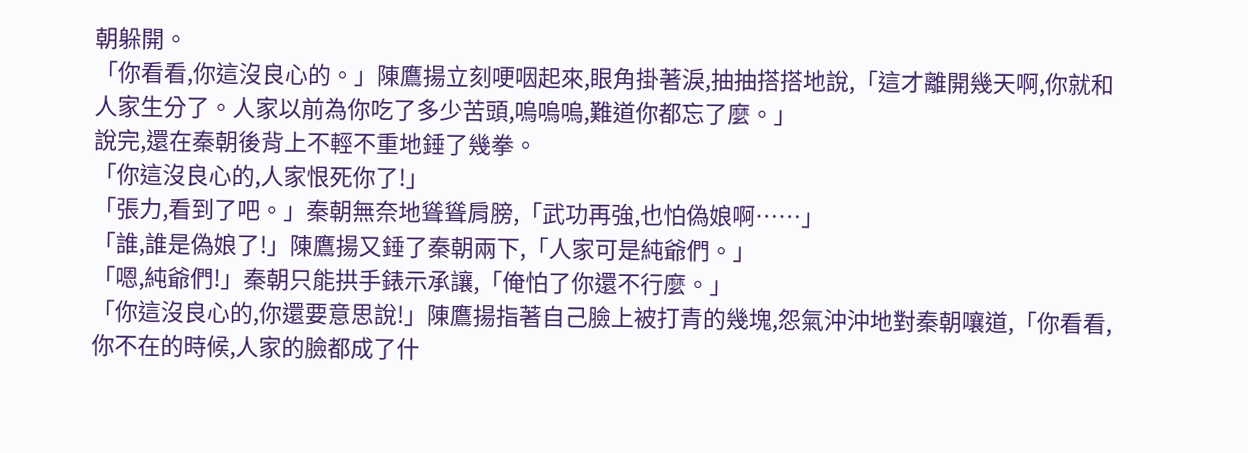朝躲開。
「你看看,你這沒良心的。」陳鷹揚立刻哽咽起來,眼角掛著淚,抽抽搭搭地說,「這才離開幾天啊,你就和人家生分了。人家以前為你吃了多少苦頭,嗚嗚嗚,難道你都忘了麼。」
說完,還在秦朝後背上不輕不重地錘了幾拳。
「你這沒良心的,人家恨死你了!」
「張力,看到了吧。」秦朝無奈地聳聳肩膀,「武功再強,也怕偽娘啊……」
「誰,誰是偽娘了!」陳鷹揚又錘了秦朝兩下,「人家可是純爺們。」
「嗯,純爺們!」秦朝只能拱手錶示承讓,「俺怕了你還不行麼。」
「你這沒良心的,你還要意思說!」陳鷹揚指著自己臉上被打青的幾塊,怨氣沖沖地對秦朝嚷道,「你看看,你不在的時候,人家的臉都成了什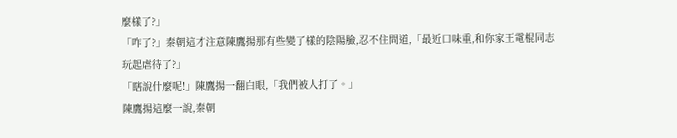麼樣了?」
「咋了?」秦朝這才注意陳鷹揚那有些變了樣的陰陽臉,忍不住問道,「最近口味重,和你家王電棍同志玩起虐待了?」
「瞎說什麼呢!」陳鷹揚一翻白眼,「我們被人打了。」
陳鷹揚這麼一說,秦朝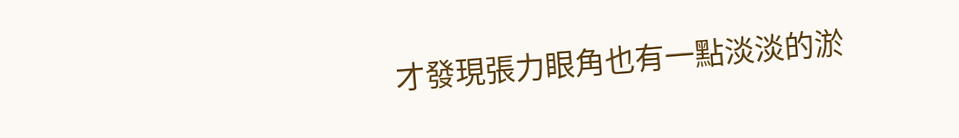才發現張力眼角也有一點淡淡的淤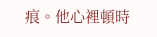痕。他心裡頓時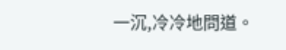一沉,冷冷地問道。